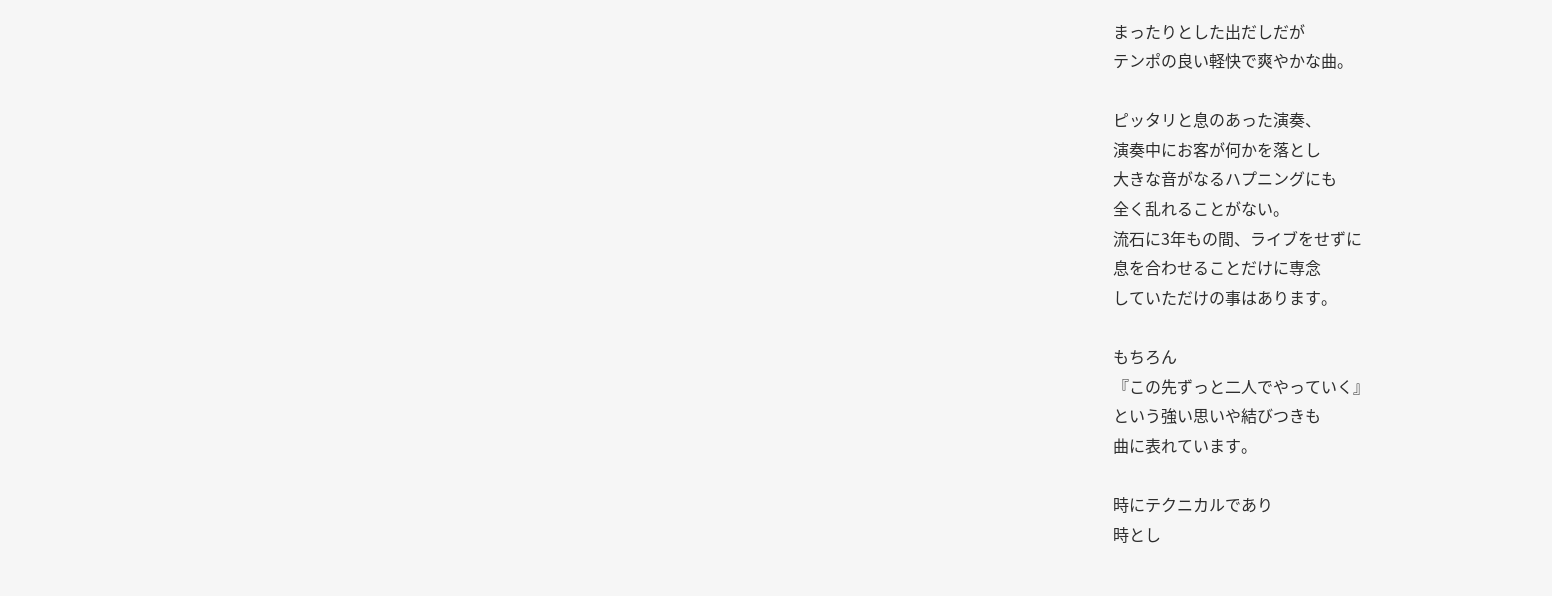まったりとした出だしだが
テンポの良い軽快で爽やかな曲。

ピッタリと息のあった演奏、
演奏中にお客が何かを落とし
大きな音がなるハプニングにも
全く乱れることがない。
流石に3年もの間、ライブをせずに
息を合わせることだけに専念
していただけの事はあります。

もちろん
『この先ずっと二人でやっていく』
という強い思いや結びつきも
曲に表れています。

時にテクニカルであり
時とし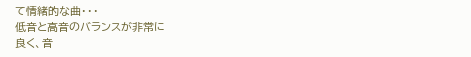て情緒的な曲・・・
低音と高音のバランスが非常に
良く、音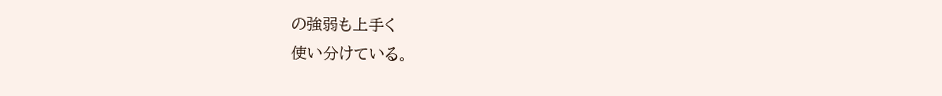の強弱も上手く
使い分けている。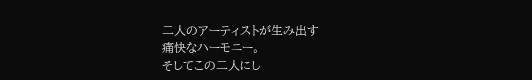二人のアーティストが生み出す
痛快なハーモニー。
そしてこの二人にし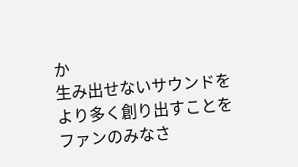か
生み出せないサウンドを
より多く創り出すことを
ファンのみなさ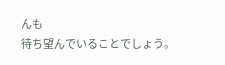んも
待ち望んでいることでしょう。